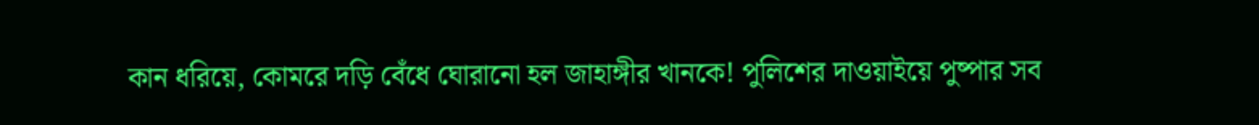কান ধরিয়ে, কোমরে দড়ি বেঁধে ঘোরানো হল জাহাঙ্গীর খানকে! পুলিশের দাওয়াইয়ে পুষ্পার সব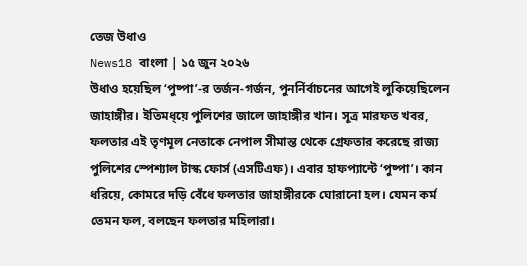তেজ উধাও
News18 বাংলা | ১৫ জুন ২০২৬
উধাও হয়েছিল ‘পুষ্পা’-র তর্জন-গর্জন, পুনর্নির্বাচনের আগেই লুকিয়েছিলেন জাহাঙ্গীর। ইতিমধ্য়ে পুলিশের জালে জাহাঙ্গীর খান। সূত্র মারফত খবর, ফলতার এই তৃণমূল নেতাকে নেপাল সীমান্ত থেকে গ্রেফতার করেছে রাজ্য পুলিশের স্পেশ্যাল টাস্ক ফোর্স (এসটিএফ)। এবার হাফপ্যান্টে ‘পুষ্পা’। কান ধরিয়ে, কোমরে দড়ি বেঁধে ফলতার জাহাঙ্গীরকে ঘোরানো হল। যেমন কর্ম তেমন ফল, বলছেন ফলতার মহিলারা।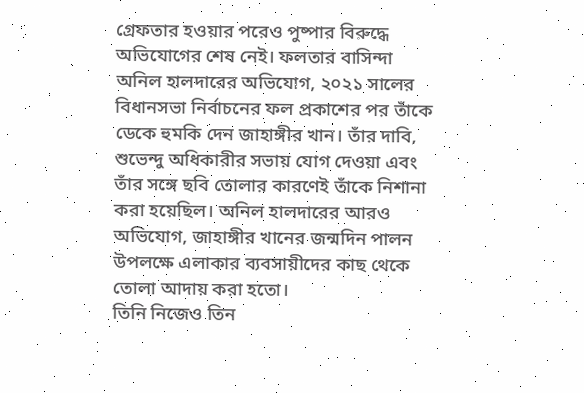গ্রেফতার হওয়ার পরেও পুষ্পার বিরুদ্ধে অভিযোগের শেষ নেই। ফলতার বাসিন্দা অনিল হালদারের অভিযোগ, ২০২১ সালের বিধানসভা নির্বাচনের ফল প্রকাশের পর তাঁকে ডেকে হুমকি দেন জাহাঙ্গীর খান। তাঁর দাবি, শুভেন্দু অধিকারীর সভায় যোগ দেওয়া এবং তাঁর সঙ্গে ছবি তোলার কারণেই তাঁকে নিশানা করা হয়েছিল। অনিল হালদারের আরও অভিযোগ, জাহাঙ্গীর খানের জন্মদিন পালন উপলক্ষে এলাকার ব্যবসায়ীদের কাছ থেকে তোলা আদায় করা হতো।
তিনি নিজেও তিন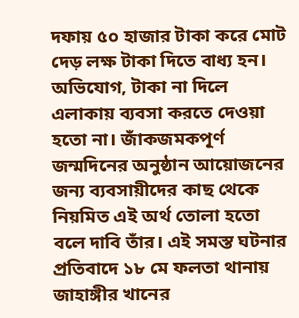দফায় ৫০ হাজার টাকা করে মোট দেড় লক্ষ টাকা দিতে বাধ্য হন। অভিযোগ, টাকা না দিলে এলাকায় ব্যবসা করতে দেওয়া হতো না। জাঁকজমকপূর্ণ জন্মদিনের অনুষ্ঠান আয়োজনের জন্য ব্যবসায়ীদের কাছ থেকে নিয়মিত এই অর্থ তোলা হতো বলে দাবি তাঁর। এই সমস্ত ঘটনার প্রতিবাদে ১৮ মে ফলতা থানায় জাহাঙ্গীর খানের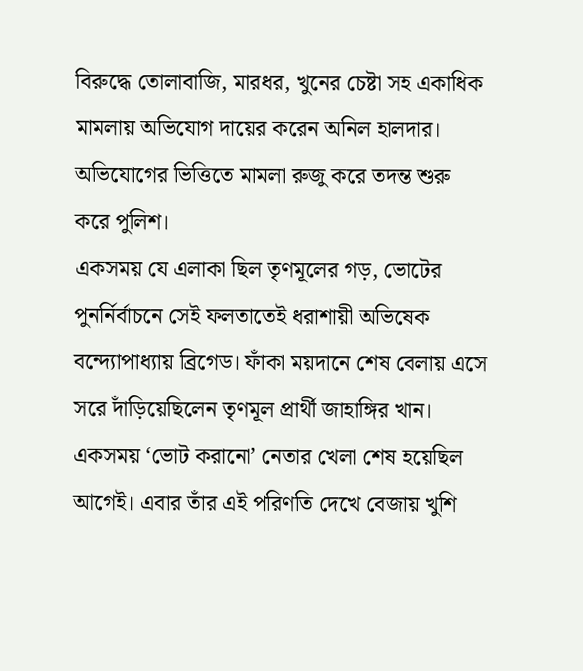বিরুদ্ধে তোলাবাজি, মারধর, খুনের চেষ্টা সহ একাধিক মামলায় অভিযোগ দায়ের করেন অনিল হালদার। অভিযোগের ভিত্তিতে মামলা রুজু করে তদন্ত শুরু করে পুলিশ।
একসময় যে এলাকা ছিল তৃণমূলের গড়, ভোটের পুনর্নির্বাচনে সেই ফলতাতেই ধরাশায়ী অভিষেক বন্দ্যোপাধ্যায় ব্রিগেড। ফাঁকা ময়দানে শেষ বেলায় এসে সরে দাঁড়িয়েছিলেন তৃণমূল প্রার্থী জাহাঙ্গির খান। একসময় ‘ভোট করানো’ নেতার খেলা শেষ হয়েছিল আগেই। এবার তাঁর এই পরিণতি দেখে বেজায় খুশি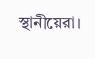স্থানীয়েরা।